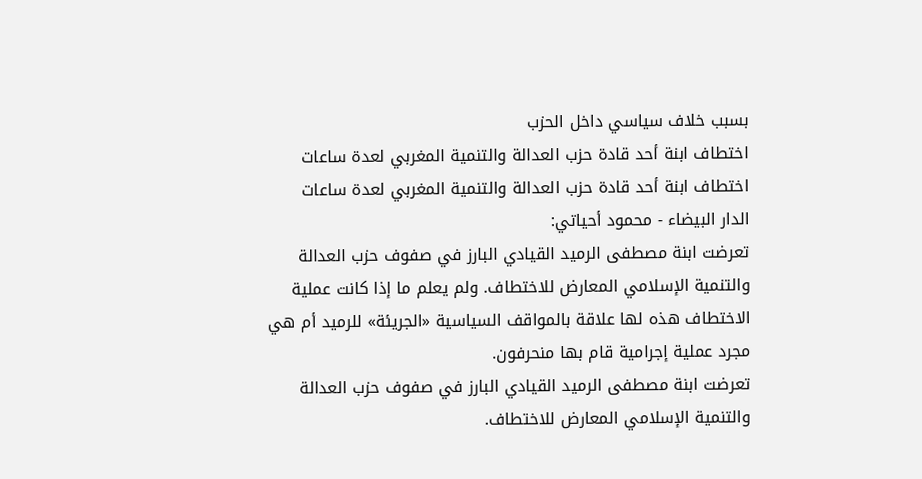بسبب خلاف سياسي داخل الحزب
اختطاف ابنة أحد قادة حزب العدالة والتنمية المغربي لعدة ساعات
اختطاف ابنة أحد قادة حزب العدالة والتنمية المغربي لعدة ساعات
الدار البيضاء - محمود أحياتي:
تعرضت ابنة مصطفى الرميد القيادي البارز في صفوف حزب العدالة والتنمية الإسلامي المعارض للاختطاف. ولم يعلم ما إذا كانت عملية الاختطاف هذه لها علاقة بالمواقف السياسية «الجريئة» للرميد أم هي مجرد عملية إجرامية قام بها منحرفون.
تعرضت ابنة مصطفى الرميد القيادي البارز في صفوف حزب العدالة والتنمية الإسلامي المعارض للاختطاف.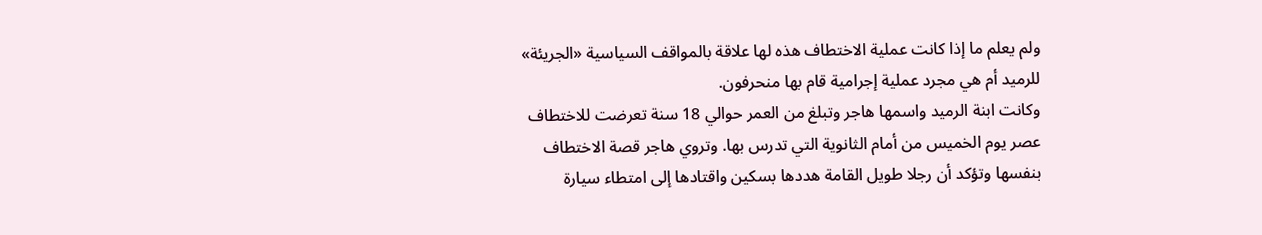ولم يعلم ما إذا كانت عملية الاختطاف هذه لها علاقة بالمواقف السياسية «الجريئة» للرميد أم هي مجرد عملية إجرامية قام بها منحرفون.
وكانت ابنة الرميد واسمها هاجر وتبلغ من العمر حوالي 18 سنة تعرضت للاختطاف عصر يوم الخميس من أمام الثانوية التي تدرس بها. وتروي هاجر قصة الاختطاف بنفسها وتؤكد أن رجلا طويل القامة هددها بسكين واقتادها إلى امتطاء سيارة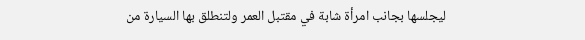ليجلسها بجانب امرأة شابة في مقتبل العمر ولتنطلق بها السيارة من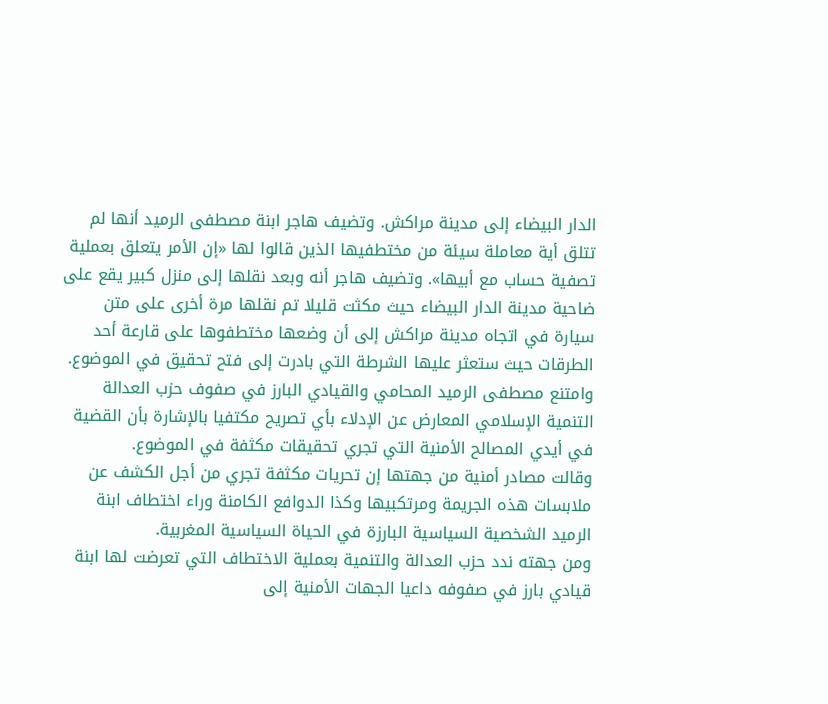الدار البيضاء إلى مدينة مراكش. وتضيف هاجر ابنة مصطفى الرميد أنها لم تتلق أية معاملة سيئة من مختطفيها الذين قالوا لها «إن الأمر يتعلق بعملية تصفية حساب مع أبيها». وتضيف هاجر أنه وبعد نقلها إلى منزل كبير يقع على ضاحية مدينة الدار البيضاء حيث مكثت قليلا تم نقلها مرة أخرى على متن سيارة في اتجاه مدينة مراكش إلى أن وضعها مختطفوها على قارعة أحد الطرقات حيث ستعثر عليها الشرطة التي بادرت إلى فتح تحقيق في الموضوع.
وامتنع مصطفى الرميد المحامي والقيادي البارز في صفوف حزب العدالة التنمية الإسلامي المعارض عن الإدلاء بأي تصريح مكتفيا بالإشارة بأن القضية في أيدي المصالح الأمنية التي تجري تحقيقات مكثفة في الموضوع.
وقالت مصادر أمنية من جهتها إن تحريات مكثفة تجري من أجل الكشف عن ملابسات هذه الجريمة ومرتكبيها وكذا الدوافع الكامنة وراء اختطاف ابنة الرميد الشخصية السياسية البارزة في الحياة السياسية المغربية.
ومن جهته ندد حزب العدالة والتنمية بعملية الاختطاف التي تعرضت لها ابنة قيادي بارز في صفوفه داعيا الجهات الأمنية إلى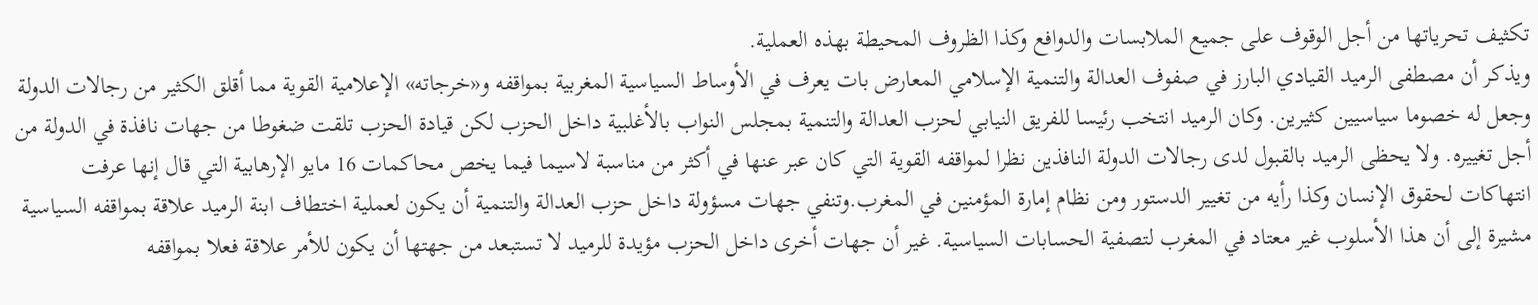تكثيف تحرياتها من أجل الوقوف على جميع الملابسات والدوافع وكذا الظروف المحيطة بهذه العملية.
ويذكر أن مصطفى الرميد القيادي البارز في صفوف العدالة والتنمية الإسلامي المعارض بات يعرف في الأوساط السياسية المغربية بمواقفه و«خرجاته» الإعلامية القوية مما أقلق الكثير من رجالات الدولة وجعل له خصوما سياسيين كثيرين. وكان الرميد انتخب رئيسا للفريق النيابي لحزب العدالة والتنمية بمجلس النواب بالأغلبية داخل الحزب لكن قيادة الحزب تلقت ضغوطا من جهات نافذة في الدولة من أجل تغييره. ولا يحظى الرميد بالقبول لدى رجالات الدولة النافذين نظرا لمواقفه القوية التي كان عبر عنها في أكثر من مناسبة لاسيما فيما يخص محاكمات 16 مايو الإرهابية التي قال إنها عرفت انتهاكات لحقوق الإنسان وكذا رأيه من تغيير الدستور ومن نظام إمارة المؤمنين في المغرب.وتنفي جهات مسؤولة داخل حزب العدالة والتنمية أن يكون لعملية اختطاف ابنة الرميد علاقة بمواقفه السياسية مشيرة إلى أن هذا الأسلوب غير معتاد في المغرب لتصفية الحسابات السياسية. غير أن جهات أخرى داخل الحزب مؤيدة للرميد لا تستبعد من جهتها أن يكون للأمر علاقة فعلا بمواقفه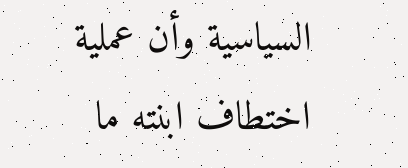السياسية وأن عملية اختطاف ابنته ما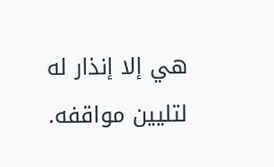هي إلا إنذار له لتليين مواقفه.